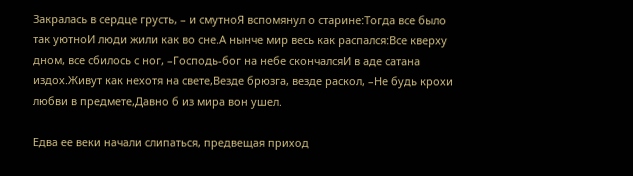Закралась в сердце грусть, – и смутноЯ вспомянул о старине:Тогда все было так уютноИ люди жили как во сне.А нынче мир весь как распался:Все кверху дном, все сбилось с ног, –Господь-бог на небе скончалсяИ в аде сатана издох.Живут как нехотя на свете,Везде брюзга, везде раскол, –Не будь крохи любви в предмете,Давно б из мира вон ушел.

Едва ее веки начали слипаться, предвещая приход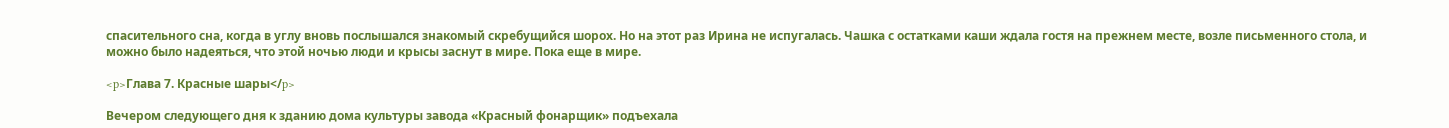спасительного сна, когда в углу вновь послышался знакомый скребущийся шорох. Но на этот раз Ирина не испугалась. Чашка с остатками каши ждала гостя на прежнем месте, возле письменного стола, и можно было надеяться, что этой ночью люди и крысы заснут в мире. Пока еще в мире.

<p>Глава 7. Красные шары</p>

Вечером следующего дня к зданию дома культуры завода «Красный фонарщик» подъехала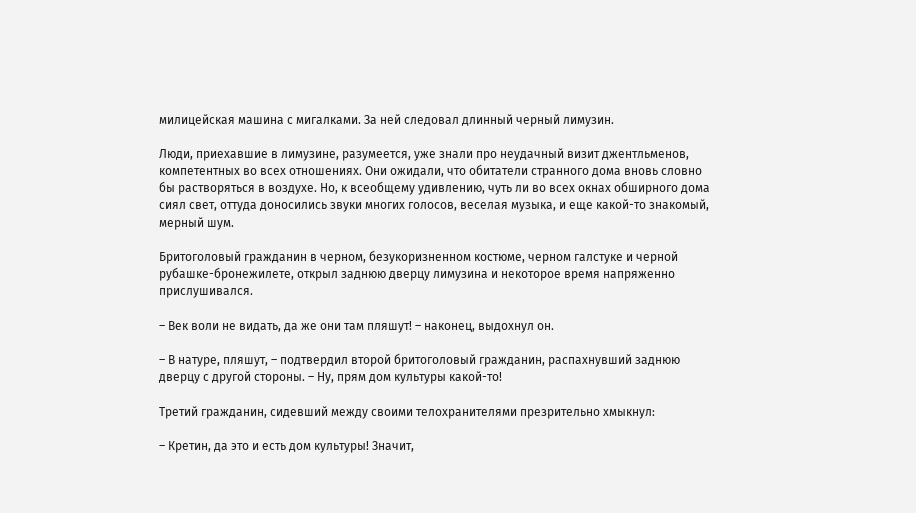милицейская машина с мигалками. За ней следовал длинный черный лимузин.

Люди, приехавшие в лимузине, разумеется, уже знали про неудачный визит джентльменов, компетентных во всех отношениях. Они ожидали, что обитатели странного дома вновь словно бы растворяться в воздухе. Но, к всеобщему удивлению, чуть ли во всех окнах обширного дома сиял свет, оттуда доносились звуки многих голосов, веселая музыка, и еще какой-то знакомый, мерный шум.

Бритоголовый гражданин в черном, безукоризненном костюме, черном галстуке и черной рубашке-бронежилете, открыл заднюю дверцу лимузина и некоторое время напряженно прислушивался.

– Век воли не видать, да же они там пляшут! – наконец, выдохнул он.

– В натуре, пляшут, – подтвердил второй бритоголовый гражданин, распахнувший заднюю дверцу с другой стороны. – Ну, прям дом культуры какой-то!

Третий гражданин, сидевший между своими телохранителями презрительно хмыкнул:

– Кретин, да это и есть дом культуры! Значит,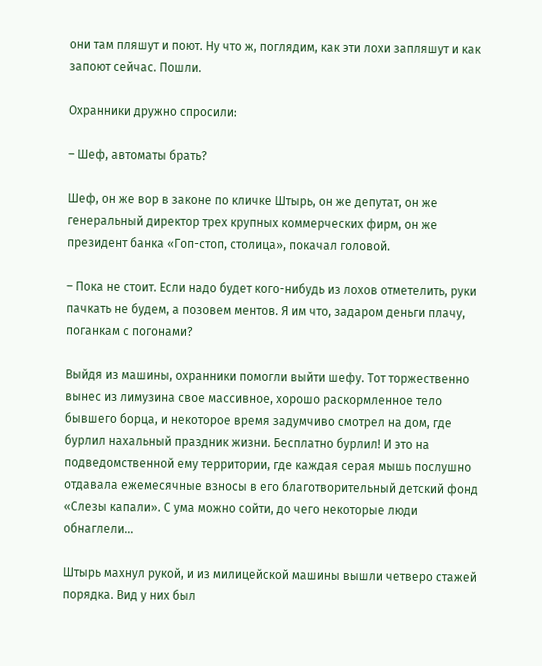они там пляшут и поют. Ну что ж, поглядим, как эти лохи запляшут и как запоют сейчас. Пошли.

Охранники дружно спросили:

– Шеф, автоматы брать?

Шеф, он же вор в законе по кличке Штырь, он же депутат, он же генеральный директор трех крупных коммерческих фирм, он же президент банка «Гоп-стоп, столица», покачал головой.

– Пока не стоит. Если надо будет кого-нибудь из лохов отметелить, руки пачкать не будем, а позовем ментов. Я им что, задаром деньги плачу, поганкам с погонами?

Выйдя из машины, охранники помогли выйти шефу. Тот торжественно вынес из лимузина свое массивное, хорошо раскормленное тело бывшего борца, и некоторое время задумчиво смотрел на дом, где бурлил нахальный праздник жизни. Бесплатно бурлил! И это на подведомственной ему территории, где каждая серая мышь послушно отдавала ежемесячные взносы в его благотворительный детский фонд «Слезы капали». С ума можно сойти, до чего некоторые люди обнаглели…

Штырь махнул рукой, и из милицейской машины вышли четверо стажей порядка. Вид у них был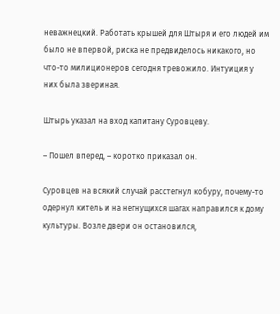неважнецкий. Работать крышей для Штыря и его людей им было не впервой, риска не предвиделось никакого, но что-то милиционеров сегодня тревожило. Интуиция у них была звериная.

Штырь указал на вход капитану Суровцеву.

– Пошел вперед, – коротко приказал он.

Суровцев на всякий случай расстегнул кобуру, почему-то одернул китель и на негнущихся шагах направился к дому культуры. Возле двери он остановился,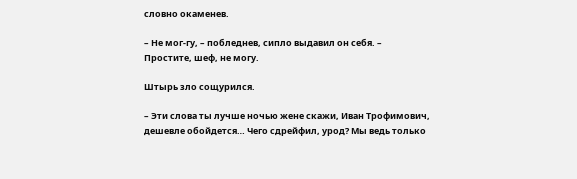словно окаменев.

– Не мог-гу, – побледнев, сипло выдавил он себя. – Простите, шеф, не могу.

Штырь зло сощурился.

– Эти слова ты лучше ночью жене скажи, Иван Трофимович, дешевле обойдется… Чего сдрейфил, урод? Мы ведь только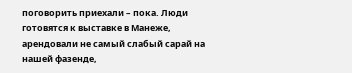поговорить приехали – пока. Люди готовятся к выставке в Манеже, арендовали не самый слабый сарай на нашей фазенде,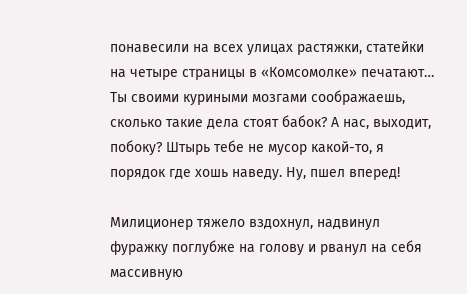понавесили на всех улицах растяжки, статейки на четыре страницы в «Комсомолке» печатают… Ты своими куриными мозгами соображаешь, сколько такие дела стоят бабок? А нас, выходит, побоку? Штырь тебе не мусор какой-то, я порядок где хошь наведу. Ну, пшел вперед!

Милиционер тяжело вздохнул, надвинул фуражку поглубже на голову и рванул на себя массивную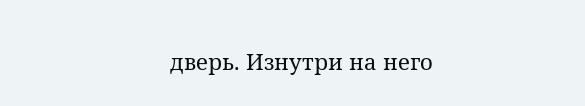дверь. Изнутри на него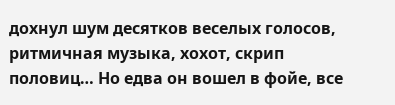дохнул шум десятков веселых голосов, ритмичная музыка, хохот, скрип половиц… Но едва он вошел в фойе, все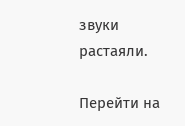звуки растаяли.

Перейти на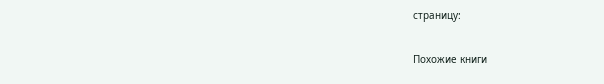страницу:

Похожие книги